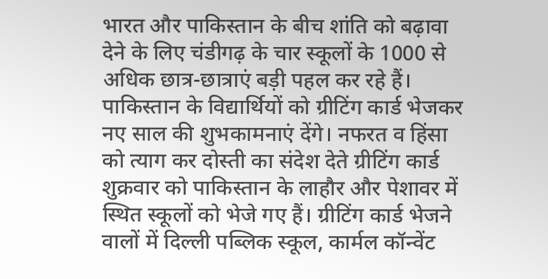भारत और पाकिस्तान के बीच शांति को बढ़ावा देने के लिए चंडीगढ़ के चार स्कूलों के 1000 से अधिक छात्र-छात्राएं बड़ी पहल कर रहे हैं। पाकिस्तान के विद्यार्थियों को ग्रीटिंग कार्ड भेजकर नए साल की शुभकामनाएं देंगे। नफरत व हिंसा को त्याग कर दोस्ती का संदेश देते ग्रीटिंग कार्ड शुक्रवार को पाकिस्तान के लाहौर और पेशावर में स्थित स्कूलों को भेजे गए हैं। ग्रीटिंग कार्ड भेजने वालों में दिल्ली पब्लिक स्कूल, कार्मल कॉन्वेंट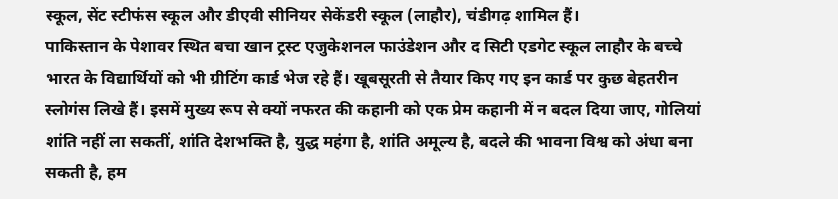स्कूल, सेंट स्टीफंस स्कूल और डीएवी सीनियर सेकेंडरी स्कूल (लाहौर), चंडीगढ़ शामिल हैं।
पाकिस्तान के पेशावर स्थित बचा खान ट्रस्ट एजुकेशनल फाउंडेशन और द सिटी एडगेट स्कूल लाहौर के बच्चे भारत के विद्यार्थियों को भी ग्रीटिंग कार्ड भेज रहे हैं। खूबसूरती से तैयार किए गए इन कार्ड पर कुछ बेहतरीन स्लोगंस लिखे हैं। इसमें मुख्य रूप से क्यों नफरत की कहानी को एक प्रेम कहानी में न बदल दिया जाए, गोलियां शांति नहीं ला सकतीं, शांति देशभक्ति है, युद्ध महंगा है, शांति अमूल्य है, बदले की भावना विश्व को अंधा बना सकती है, हम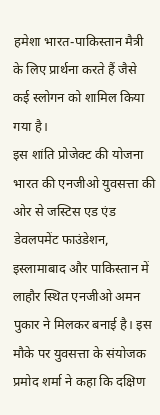हमेशा भारत-पाकिस्तान मैत्री के लिए प्रार्थना करते हैं जैसे कई स्लोगन को शामिल किया गया है।
इस शांति प्रोजेक्ट की योजना भारत की एनजीओ युवसत्ता की ओर से जस्टिस एड एंड डेवलपमेंट फाउंडेशन, इस्लामाबाद और पाकिस्तान में लाहौर स्थित एनजीओ अमन पुकार ने मिलकर बनाई है। इस मौके पर युवसत्ता के संयोजक प्रमोद शर्मा ने कहा कि दक्षिण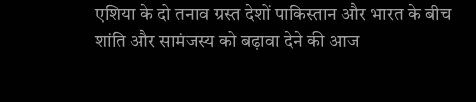एशिया के दो तनाव ग्रस्त देशों पाकिस्तान और भारत के बीच शांति और सामंजस्य को बढ़ावा देने की आज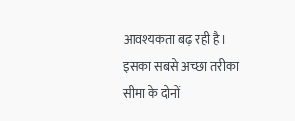आवश्यकता बढ़ रही है। इसका सबसे अच्छा तरीका सीमा के दोनों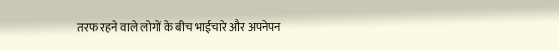तरफ रहने वाले लोगों के बीच भाईचारे और अपनेपन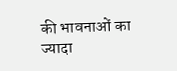की भावनाओं का ज्यादा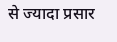से ज्यादा प्रसार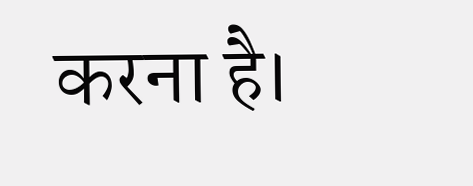करना है।